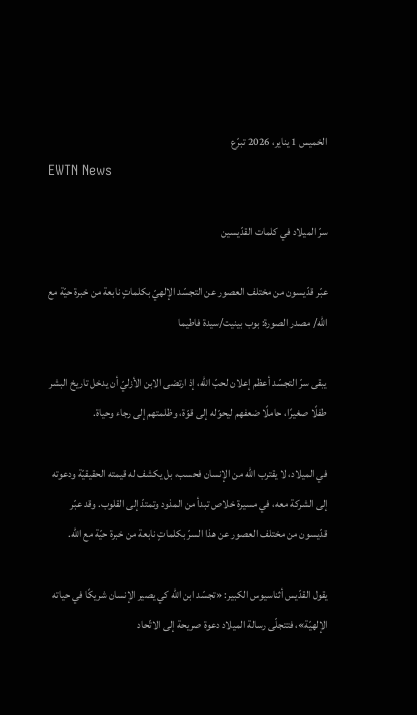الخميس 1 يناير، 2026 تبرّع
EWTN News

سرّ الميلاد في كلمات القدّيسين

عبّر قدّيسون من مختلف العصور عن التجسّد الإلهيّ بكلماتٍ نابعة من خبرة حيّة مع الله/ مصدر الصورة: بوب بينيت/سيدة فاطيما

يبقى سرّ التجسّد أعظم إعلان لحبّ الله، إذ ارتضى الابن الأزليّ أن يدخل تاريخ البشر طفلًا صغيرًا، حاملًا ضعفهم ليحوّله إلى قوّة، وظلمتهم إلى رجاء وحياة.

في الميلاد، لا يقترب الله من الإنسان فحسب، بل يكشف له قيمته الحقيقيّة ودعوته إلى الشركة معه، في مسيرة خلاص تبدأ من المذود وتمتدّ إلى القلوب. وقد عبّر قدّيسون من مختلف العصور عن هذا السرّ بكلماتٍ نابعة من خبرة حيّة مع الله.

يقول القدّيس أثناسيوس الكبير: «تجسّد ابن الله كي يصير الإنسان شريكًا في حياته الإلهيّة»، فتتجلّى رسالة الميلاد دعوة صريحة إلى الاتّحاد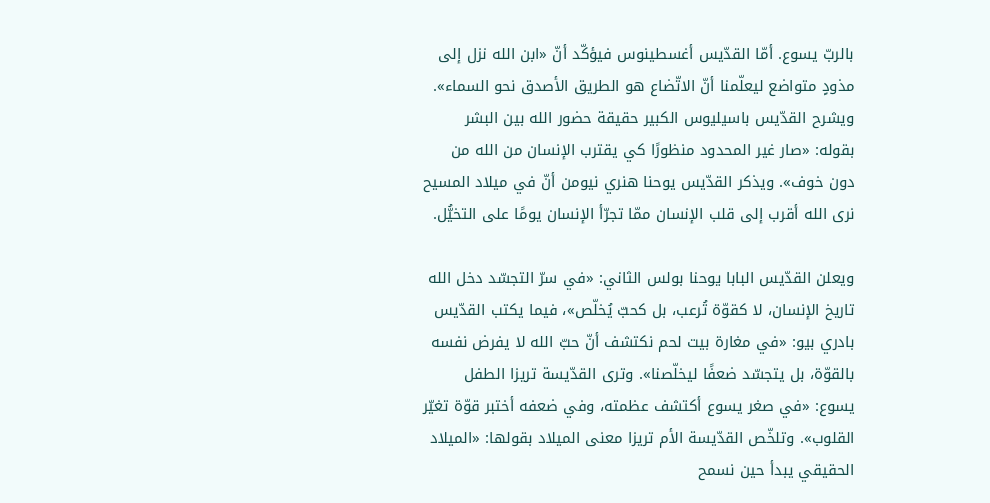بالربّ يسوع. أمّا القدّيس أغسطينوس فيؤكّد أنّ «ابن الله نزل إلى مذودٍ متواضع ليعلّمنا أنّ الاتّضاع هو الطريق الأصدق نحو السماء». ويشرح القدّيس باسيليوس الكبير حقيقة حضور الله بين البشر بقوله: «صار غير المحدود منظورًا كي يقترب الإنسان من الله من دون خوف». ويذكر القدّيس يوحنا هنري نيومن أنّ في ميلاد المسيح نرى الله أقرب إلى قلب الإنسان ممّا تجرّأ الإنسان يومًا على التخيُّل.

ويعلن القدّيس البابا يوحنا بولس الثاني: «في سرّ التجسّد دخل الله تاريخ الإنسان، لا كقوّة تُرعب، بل كحبّ يُخلّص»، فيما يكتب القدّيس بادري بيو: «في مغارة بيت لحم نكتشف أنّ حبّ الله لا يفرض نفسه بالقوّة، بل يتجسّد ضعفًا ليخلّصنا». وترى القدّيسة تريزا الطفل يسوع: «في صغر يسوع أكتشف عظمته، وفي ضعفه أختبر قوّة تغيّر القلوب». وتلخّص القدّيسة الأم تريزا معنى الميلاد بقولها: «الميلاد الحقيقي يبدأ حين نسمح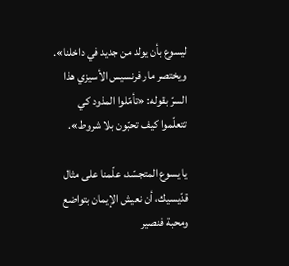ليسوع بأن يولد من جديد في داخلنا». ويختصر مار فرنسيس الأسيزي هذا السرّ بقوله: «تأمّلوا المذود كي تتعلّموا كيف تحبّون بلا شروط».

يا يسوع المتجسّد، علّمنا على مثال قدّيسيك، أن نعيش الإيمان بتواضع ومحبة فنصير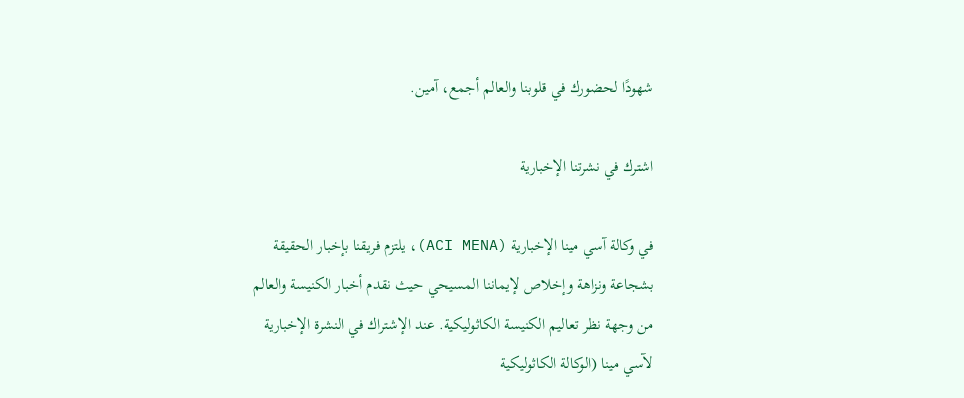شهودًا لحضورك في قلوبنا والعالم أجمع، آمين.

اشترك في نشرتنا الإخبارية

في وكالة آسي مينا الإخبارية (ACI MENA)، يلتزم فريقنا بإخبار الحقيقة بشجاعة ونزاهة وإخلاص لإيماننا المسيحي حيث نقدم أخبار الكنيسة والعالم من وجهة نظر تعاليم الكنيسة الكاثوليكية. عند الإشتراك في النشرة الإخبارية لآسي مينا (الوكالة الكاثوليكية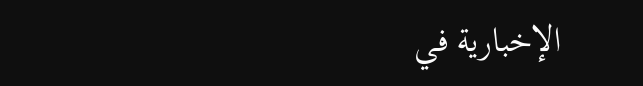الإخبارية في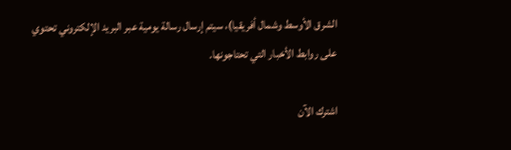الشرق الأوسط وشمال أفريقيا)، سيتم إرسال رسالة يومية عبر البريد الإلكتروني تحتوي على روابط الأخبار التي تحتاجونها.

اشترك الآن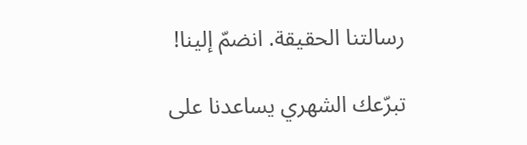رسالتنا الحقيقة. انضمّ إلينا!

تبرّعك الشهري يساعدنا على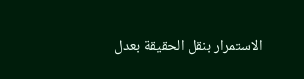الاستمرار بنقل الحقيقة بعدل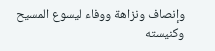وإنصاف ونزاهة ووفاء ليسوع المسيح وكنيسته